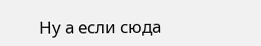Ну а если сюда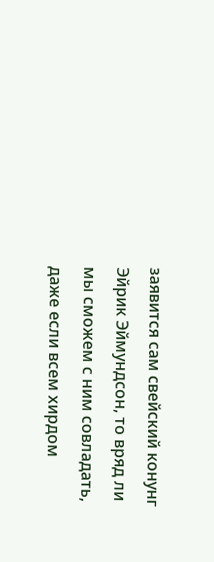заявится сам свейский конунг Эйрик Эймундсон, то вряд ли мы сможем с ним совладать, даже если всем хирдом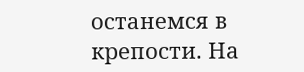останемся в крепости. На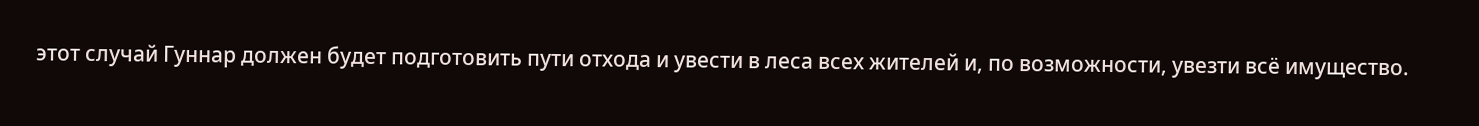этот случай Гуннар должен будет подготовить пути отхода и увести в леса всех жителей и, по возможности, увезти всё имущество.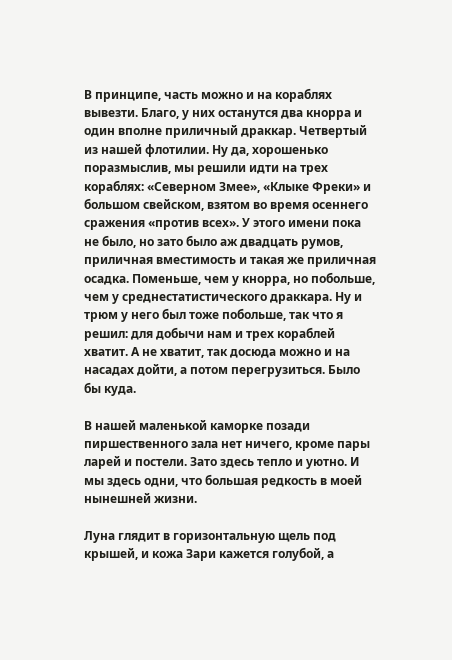В принципе, часть можно и на кораблях вывезти. Благо, у них останутся два кнорра и один вполне приличный драккар. Четвертый из нашей флотилии. Ну да, хорошенько поразмыслив, мы решили идти на трех кораблях: «Северном Змее», «Клыке Фреки» и большом свейском, взятом во время осеннего сражения «против всех». У этого имени пока не было, но зато было аж двадцать румов, приличная вместимость и такая же приличная осадка. Поменьше, чем у кнорра, но побольше, чем у среднестатистического драккара. Ну и трюм у него был тоже побольше, так что я решил: для добычи нам и трех кораблей хватит. А не хватит, так досюда можно и на насадах дойти, а потом перегрузиться. Было бы куда.

В нашей маленькой каморке позади пиршественного зала нет ничего, кроме пары ларей и постели. Зато здесь тепло и уютно. И мы здесь одни, что большая редкость в моей нынешней жизни.

Луна глядит в горизонтальную щель под крышей, и кожа Зари кажется голубой, а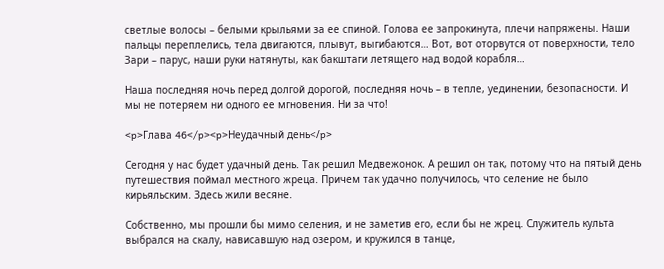светлые волосы – белыми крыльями за ее спиной. Голова ее запрокинута, плечи напряжены. Наши пальцы переплелись, тела двигаются, плывут, выгибаются… Вот, вот оторвутся от поверхности, тело Зари – парус, наши руки натянуты, как бакштаги летящего над водой корабля…

Наша последняя ночь перед долгой дорогой, последняя ночь – в тепле, уединении, безопасности. И мы не потеряем ни одного ее мгновения. Ни за что!

<p>Глава 46</p><p>Неудачный день</p>

Сегодня у нас будет удачный день. Так решил Медвежонок. А решил он так, потому что на пятый день путешествия поймал местного жреца. Причем так удачно получилось, что селение не было кирьяльским. Здесь жили весяне.

Собственно, мы прошли бы мимо селения, и не заметив его, если бы не жрец. Служитель культа выбрался на скалу, нависавшую над озером, и кружился в танце,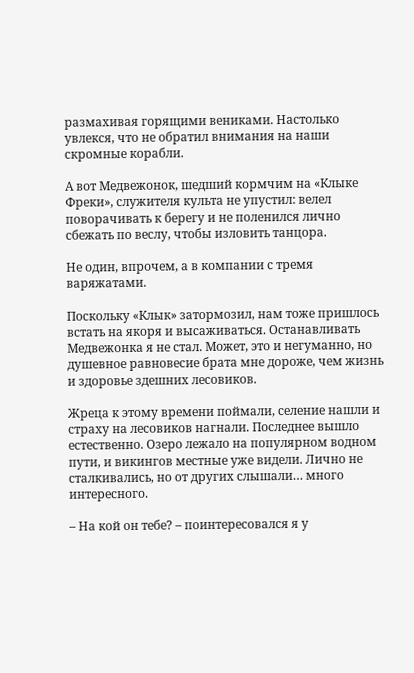размахивая горящими вениками. Настолько увлекся, что не обратил внимания на наши скромные корабли.

А вот Медвежонок, шедший кормчим на «Клыке Фреки», служителя культа не упустил: велел поворачивать к берегу и не поленился лично сбежать по веслу, чтобы изловить танцора.

Не один, впрочем, а в компании с тремя варяжатами.

Поскольку «Клык» затормозил, нам тоже пришлось встать на якоря и высаживаться. Останавливать Медвежонка я не стал. Может, это и негуманно, но душевное равновесие брата мне дороже, чем жизнь и здоровье здешних лесовиков.

Жреца к этому времени поймали, селение нашли и страху на лесовиков нагнали. Последнее вышло естественно. Озеро лежало на популярном водном пути, и викингов местные уже видели. Лично не сталкивались, но от других слышали… много интересного.

– На кой он тебе? – поинтересовался я у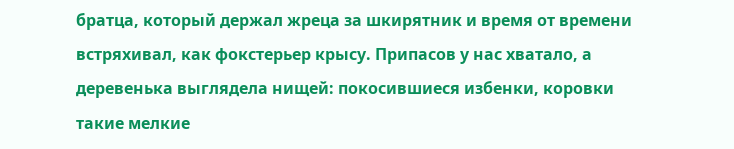братца, который держал жреца за шкирятник и время от времени встряхивал, как фокстерьер крысу. Припасов у нас хватало, а деревенька выглядела нищей: покосившиеся избенки, коровки такие мелкие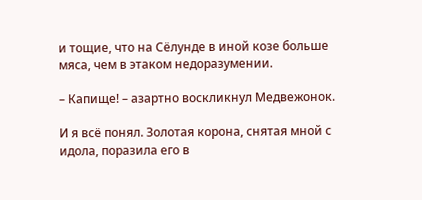и тощие, что на Сёлунде в иной козе больше мяса, чем в этаком недоразумении.

– Капище! – азартно воскликнул Медвежонок.

И я всё понял. Золотая корона, снятая мной с идола, поразила его в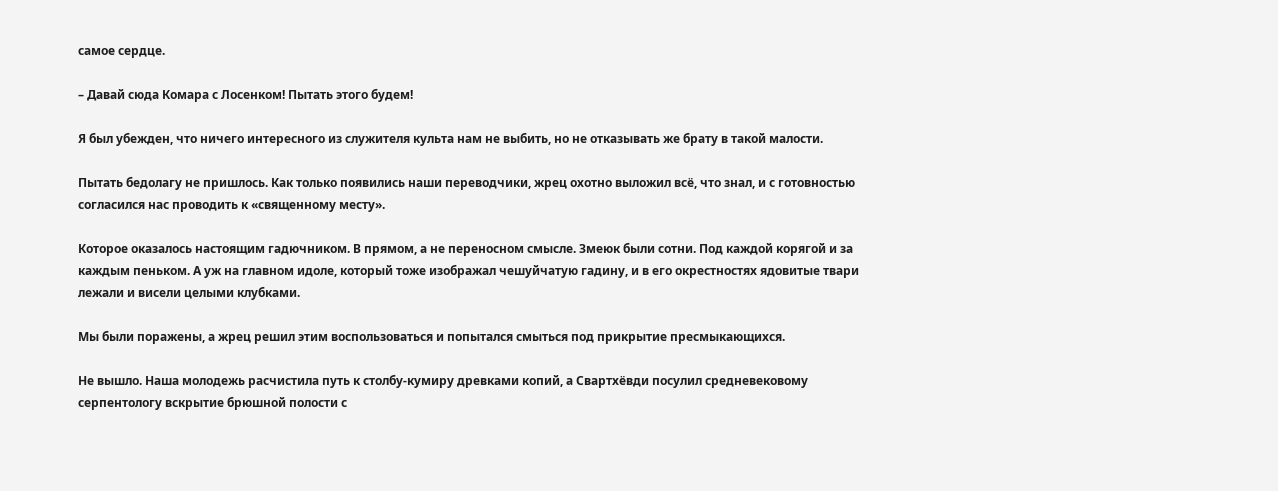самое сердце.

– Давай сюда Комара с Лосенком! Пытать этого будем!

Я был убежден, что ничего интересного из служителя культа нам не выбить, но не отказывать же брату в такой малости.

Пытать бедолагу не пришлось. Как только появились наши переводчики, жрец охотно выложил всё, что знал, и с готовностью согласился нас проводить к «священному месту».

Которое оказалось настоящим гадючником. В прямом, а не переносном смысле. Змеюк были сотни. Под каждой корягой и за каждым пеньком. А уж на главном идоле, который тоже изображал чешуйчатую гадину, и в его окрестностях ядовитые твари лежали и висели целыми клубками.

Мы были поражены, а жрец решил этим воспользоваться и попытался смыться под прикрытие пресмыкающихся.

Не вышло. Наша молодежь расчистила путь к столбу-кумиру древками копий, а Свартхёвди посулил средневековому серпентологу вскрытие брюшной полости с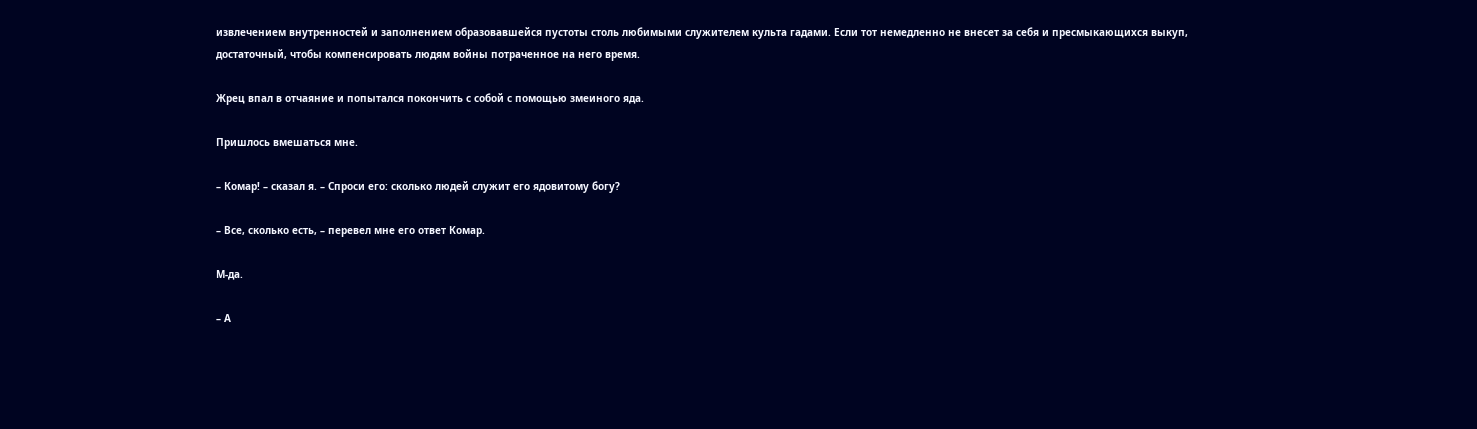извлечением внутренностей и заполнением образовавшейся пустоты столь любимыми служителем культа гадами. Если тот немедленно не внесет за себя и пресмыкающихся выкуп, достаточный, чтобы компенсировать людям войны потраченное на него время.

Жрец впал в отчаяние и попытался покончить с собой с помощью змеиного яда.

Пришлось вмешаться мне.

– Комар! – сказал я. – Спроси его: сколько людей служит его ядовитому богу?

– Все, сколько есть, – перевел мне его ответ Комар.

М-да.

– А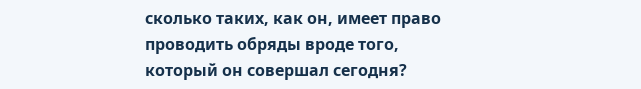сколько таких, как он, имеет право проводить обряды вроде того, который он совершал сегодня?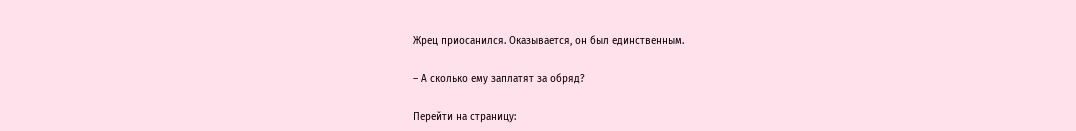Жрец приосанился. Оказывается, он был единственным.

– А сколько ему заплатят за обряд?

Перейти на страницу: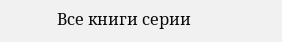Все книги серии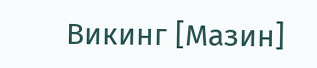Викинг [Мазин]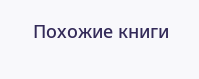Похожие книги